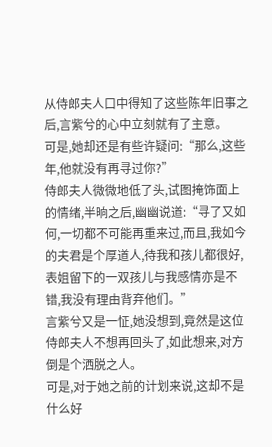从侍郎夫人口中得知了这些陈年旧事之后,言紫兮的心中立刻就有了主意。
可是,她却还是有些许疑问:“那么,这些年,他就没有再寻过你?”
侍郎夫人微微地低了头,试图掩饰面上的情绪,半晌之后,幽幽说道:“寻了又如何,一切都不可能再重来过,而且,我如今的夫君是个厚道人,待我和孩儿都很好,表姐留下的一双孩儿与我感情亦是不错,我没有理由背弃他们。”
言紫兮又是一怔,她没想到,竟然是这位侍郎夫人不想再回头了,如此想来,对方倒是个洒脱之人。
可是,对于她之前的计划来说,这却不是什么好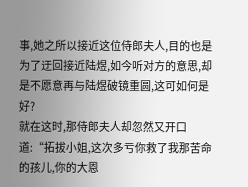事,她之所以接近这位侍郎夫人,目的也是为了迂回接近陆煜,如今听对方的意思,却是不愿意再与陆煜破镜重圆,这可如何是好?
就在这时,那侍郎夫人却忽然又开口道:“拓拔小姐,这次多亏你救了我那苦命的孩儿,你的大恩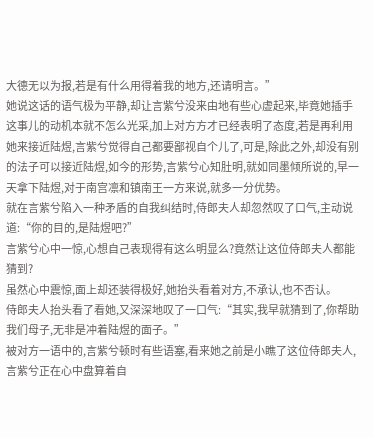大德无以为报,若是有什么用得着我的地方,还请明言。”
她说这话的语气极为平静,却让言紫兮没来由地有些心虚起来,毕竟她插手这事儿的动机本就不怎么光采,加上对方方才已经表明了态度,若是再利用她来接近陆煜,言紫兮觉得自己都要鄙视自个儿了,可是,除此之外,却没有别的法子可以接近陆煜,如今的形势,言紫兮心知肚明,就如同墨倾所说的,早一天拿下陆煜,对于南宫凛和镇南王一方来说,就多一分优势。
就在言紫兮陷入一种矛盾的自我纠结时,侍郎夫人却忽然叹了口气,主动说道:“你的目的,是陆煜吧?”
言紫兮心中一惊,心想自己表现得有这么明显么?竟然让这位侍郎夫人都能猜到?
虽然心中震惊,面上却还装得极好,她抬头看着对方,不承认,也不否认。
侍郎夫人抬头看了看她,又深深地叹了一口气:“其实,我早就猜到了,你帮助我们母子,无非是冲着陆煜的面子。”
被对方一语中的,言紫兮顿时有些语塞,看来她之前是小瞧了这位侍郎夫人,言紫兮正在心中盘算着自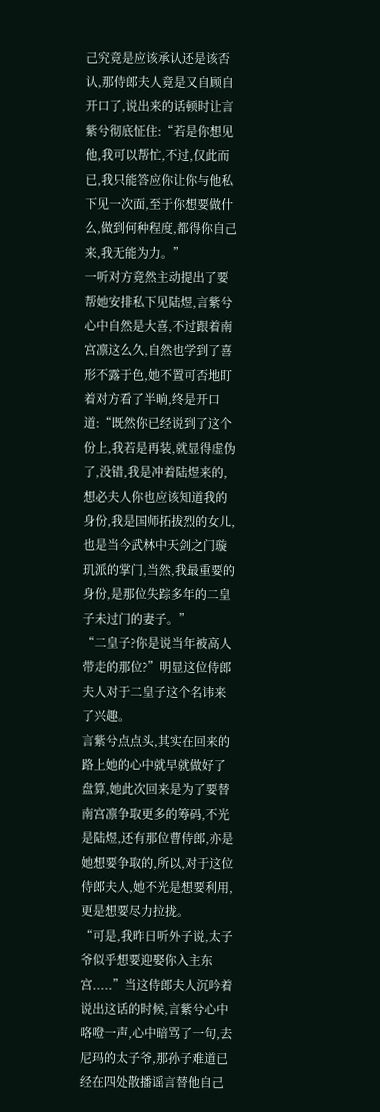己究竟是应该承认还是该否认,那侍郎夫人竟是又自顾自开口了,说出来的话顿时让言紫兮彻底怔住:“若是你想见他,我可以帮忙,不过,仅此而已,我只能答应你让你与他私下见一次面,至于你想要做什么,做到何种程度,都得你自己来,我无能为力。”
一听对方竟然主动提出了要帮她安排私下见陆煜,言紫兮心中自然是大喜,不过跟着南宫凛这么久,自然也学到了喜形不露于色,她不置可否地盯着对方看了半晌,终是开口道:“既然你已经说到了这个份上,我若是再装,就显得虚伪了,没错,我是冲着陆煜来的,想必夫人你也应该知道我的身份,我是国师拓拔烈的女儿,也是当今武林中天剑之门璇玑派的掌门,当然,我最重要的身份,是那位失踪多年的二皇子未过门的妻子。”
“二皇子?你是说当年被高人带走的那位?”明显这位侍郎夫人对于二皇子这个名讳来了兴趣。
言紫兮点点头,其实在回来的路上她的心中就早就做好了盘算,她此次回来是为了要替南宫凛争取更多的筹码,不光是陆煜,还有那位曹侍郎,亦是她想要争取的,所以,对于这位侍郎夫人,她不光是想要利用,更是想要尽力拉拢。
“可是,我昨日听外子说,太子爷似乎想要迎娶你入主东宫.....”当这侍郎夫人沉吟着说出这话的时候,言紫兮心中咯噔一声,心中暗骂了一句,去尼玛的太子爷,那孙子难道已经在四处散播谣言替他自己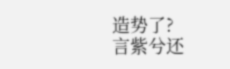造势了?
言紫兮还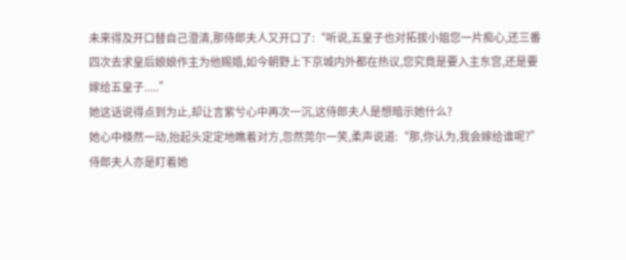未来得及开口替自己澄清,那侍郎夫人又开口了:“听说,五皇子也对拓拔小姐您一片痴心,还三番四次去求皇后娘娘作主为他赐婚,如今朝野上下京城内外都在热议,您究竟是要入主东宫,还是要嫁给五皇子.....”
她这话说得点到为止,却让言紫兮心中再次一沉,这侍郎夫人是想暗示她什么?
她心中倏然一动,抬起头定定地瞧着对方,忽然莞尔一笑,柔声说道:“那,你认为,我会嫁给谁呢?”
侍郎夫人亦是盯着她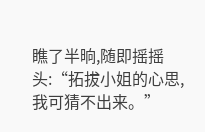瞧了半晌,随即摇摇头:“拓拔小姐的心思,我可猜不出来。”